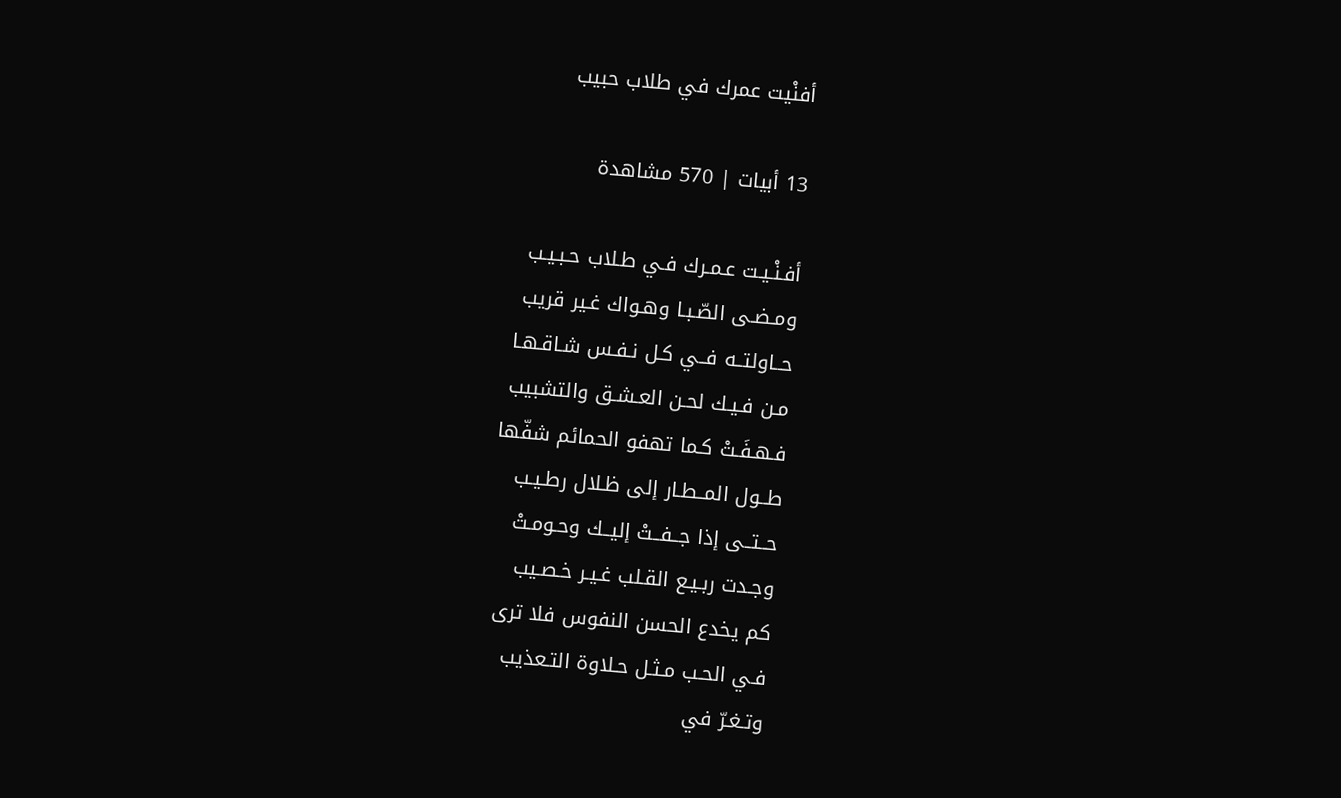أفنْيت عمرك في طلاب حبيب

13 أبيات | 570 مشاهدة

أفـنْـيـت عـمـرك فـي طـلاب حـبـيـب
ومـضـى الصّـبـا وهـواك غـير قريب
حــاولتــه فــي كـل نـفـس شـاقـهـا
مـن فـيـك لحـن العـشـق والتشبيب
فـهـفَـتْ كـما تهفو الحمائم شفّها
طــول المــطـار إلى ظـلال رطـيـب
حــتــى إذا جــفــتْ إليــك وحـومـتْ
وجـدت ربـيـع القـلب غـيـر خـصـيب
كم يخدع الحسن النفوس فلا ترى
فـي الحـب مـثـل حـلاوة التـعذيب
وتـغـرّ في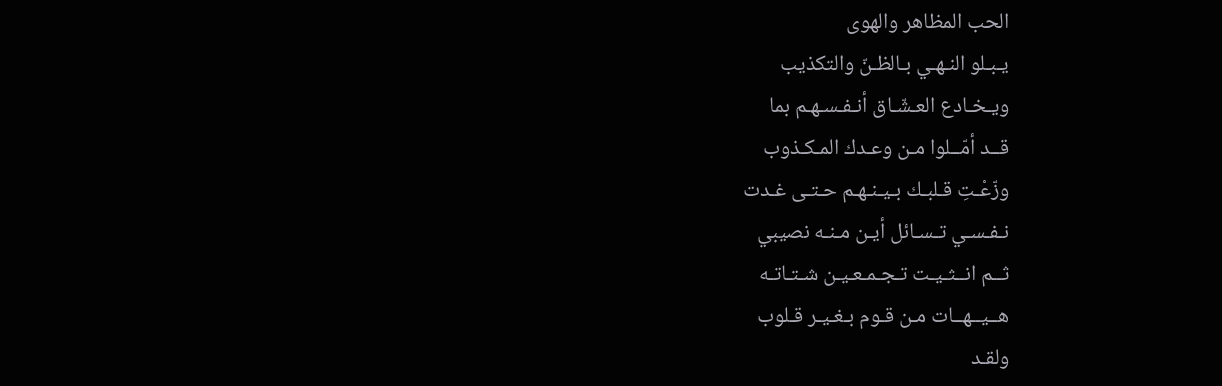الحب المظاهر والهوى
يـبـلو النـهـي بـالظـنّ والتكذيب
ويـخـادع العـشّـاق أنـفـسـهـم بما
قــد أمّــلوا مـن وعـدك المـكـذوب
وزّعْـتِ قـلبـك بـيـنـهـم حـتـى غـدت
نـفـسـي تـسـائل أيـن مـنـه نصيبي
ثــم انــثـيـت تـجـمـعـيـن شـتـاتـه
هــيــهــات مـن قـوم بـغـيـر قـلوب
ولقـد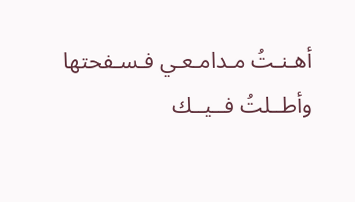أهـنـتُ مـدامـعـي فـسـفحتها
وأطــلتُ فــيــك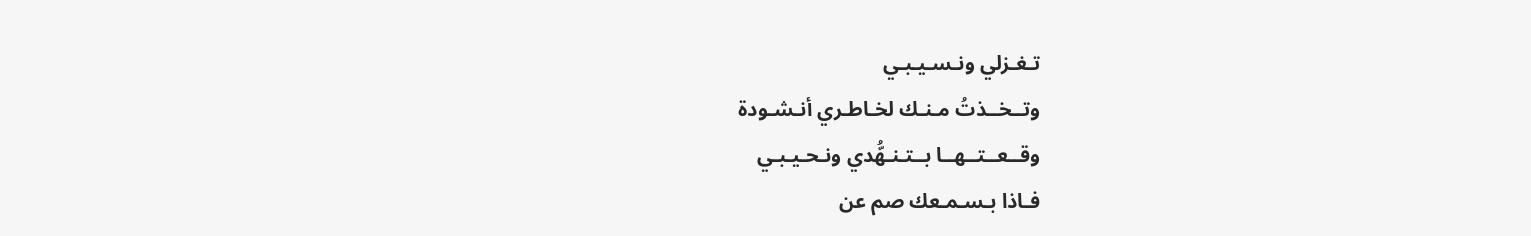تـغـزلي ونـسـيـبـي
وتــخــذتُ مـنـك لخـاطـري أنـشـودة
وقــعــتــهــا بــتـنـهُّدي ونـحـيـبـي
فـاذا بـسـمـعك صم عن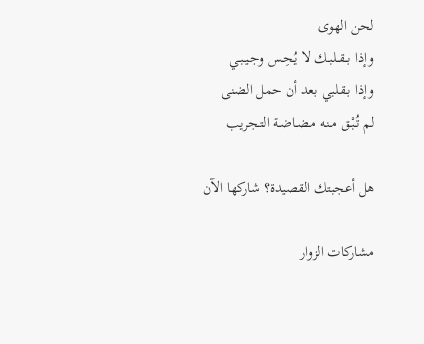لحن الهوى
وإذا بــقــلبـك لا يُـحِـس وجـيـبـي
وإذا بـقـلبي بعد أن حمل الضنى
لم تُـبْـق مـنـه مـضـاضـة التـجريب

هل أعجبتك القصيدة؟ شاركها الآن

مشاركات الزوار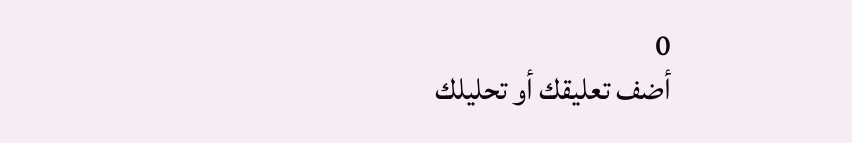0
أضف تعليقك أو تحليلك